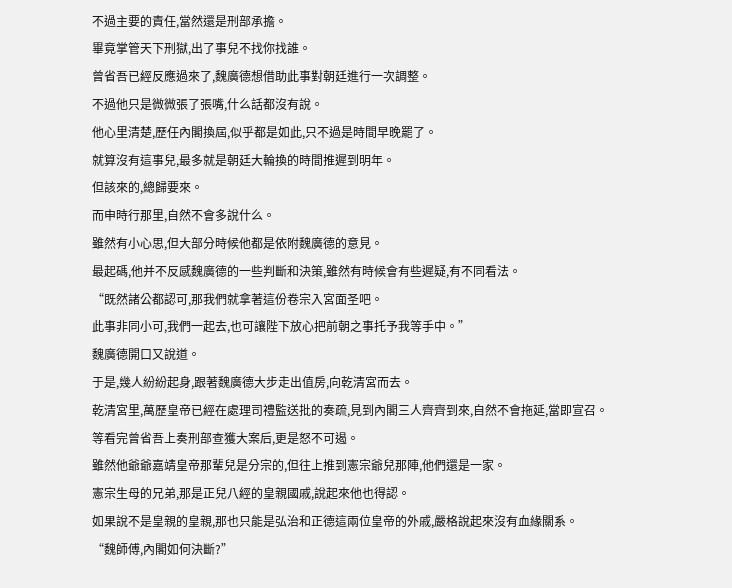不過主要的責任,當然還是刑部承擔。
畢竟掌管天下刑獄,出了事兒不找你找誰。
曾省吾已經反應過來了,魏廣德想借助此事對朝廷進行一次調整。
不過他只是微微張了張嘴,什么話都沒有說。
他心里清楚,歷任內閣換屆,似乎都是如此,只不過是時間早晚罷了。
就算沒有這事兒,最多就是朝廷大輪換的時間推遲到明年。
但該來的,總歸要來。
而申時行那里,自然不會多說什么。
雖然有小心思,但大部分時候他都是依附魏廣德的意見。
最起碼,他并不反感魏廣德的一些判斷和決策,雖然有時候會有些遲疑,有不同看法。
“既然諸公都認可,那我們就拿著這份卷宗入宮面圣吧。
此事非同小可,我們一起去,也可讓陛下放心把前朝之事托予我等手中。”
魏廣德開口又說道。
于是,幾人紛紛起身,跟著魏廣德大步走出值房,向乾清宮而去。
乾清宮里,萬歷皇帝已經在處理司禮監送批的奏疏,見到內閣三人齊齊到來,自然不會拖延,當即宣召。
等看完曾省吾上奏刑部查獲大案后,更是怒不可遏。
雖然他爺爺嘉靖皇帝那輩兒是分宗的,但往上推到憲宗爺兒那陣,他們還是一家。
憲宗生母的兄弟,那是正兒八經的皇親國戚,說起來他也得認。
如果說不是皇親的皇親,那也只能是弘治和正德這兩位皇帝的外戚,嚴格說起來沒有血緣關系。
“魏師傅,內閣如何決斷?”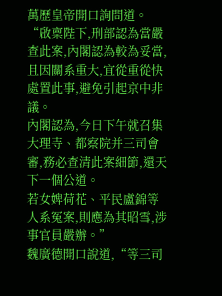萬歷皇帝開口詢問道。
“啟稟陛下,刑部認為當嚴查此案,內閣認為較為妥當,且因關系重大,宜從重從快處置此事,避免引起京中非議。
內閣認為,今日下午就召集大理寺、都察院并三司會審,務必查清此案細節,還天下一個公道。
若女婢荷花、平民盧錦等人系冤案,則應為其昭雪,涉事官員嚴辦。”
魏廣德開口說道,“等三司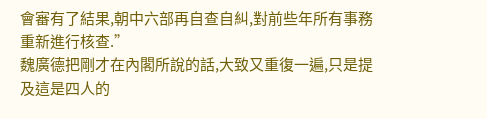會審有了結果,朝中六部再自查自糾,對前些年所有事務重新進行核查.”
魏廣德把剛才在內閣所說的話,大致又重復一遍,只是提及這是四人的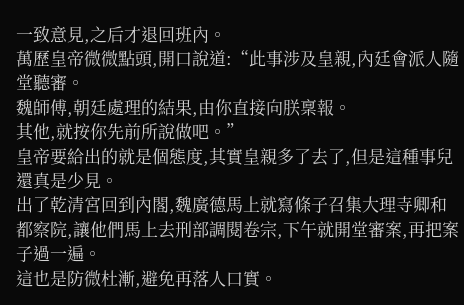一致意見,之后才退回班內。
萬歷皇帝微微點頭,開口說道:“此事涉及皇親,內廷會派人隨堂聽審。
魏師傅,朝廷處理的結果,由你直接向朕稟報。
其他,就按你先前所說做吧。”
皇帝要給出的就是個態度,其實皇親多了去了,但是這種事兒還真是少見。
出了乾清宮回到內閣,魏廣德馬上就寫條子召集大理寺卿和都察院,讓他們馬上去刑部調閱卷宗,下午就開堂審案,再把案子過一遍。
這也是防微杜漸,避免再落人口實。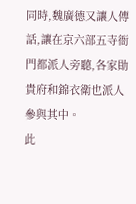同時,魏廣德又讓人傳話,讓在京六部五寺衙門都派人旁聽,各家勛貴府和錦衣衛也派人參與其中。
此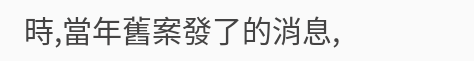時,當年舊案發了的消息,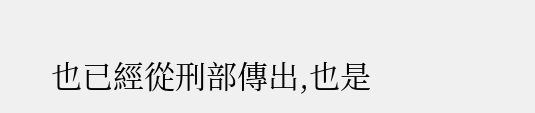也已經從刑部傳出,也是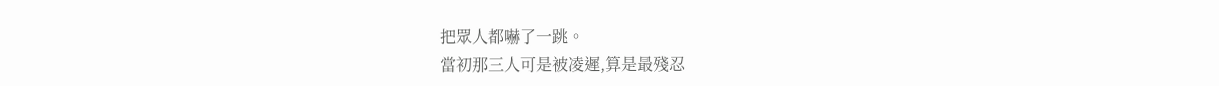把眾人都嚇了一跳。
當初那三人可是被凌遲,算是最殘忍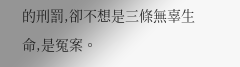的刑罰,卻不想是三條無辜生命,是冤案。